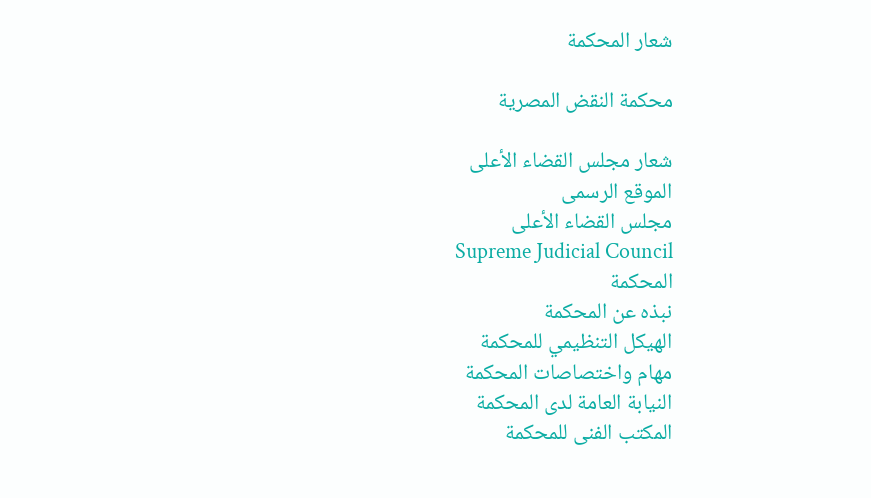شعار المحكمة

محكمة النقض المصرية

شعار مجلس القضاء الأعلى
الموقع الرسمى
مجلس القضاء الأعلى
Supreme Judicial Council
المحكمة
نبذه عن المحكمة
الهيكل التنظيمي للمحكمة
مهام واختصاصات المحكمة
النيابة العامة لدى المحكمة
المكتب الفنى للمحكمة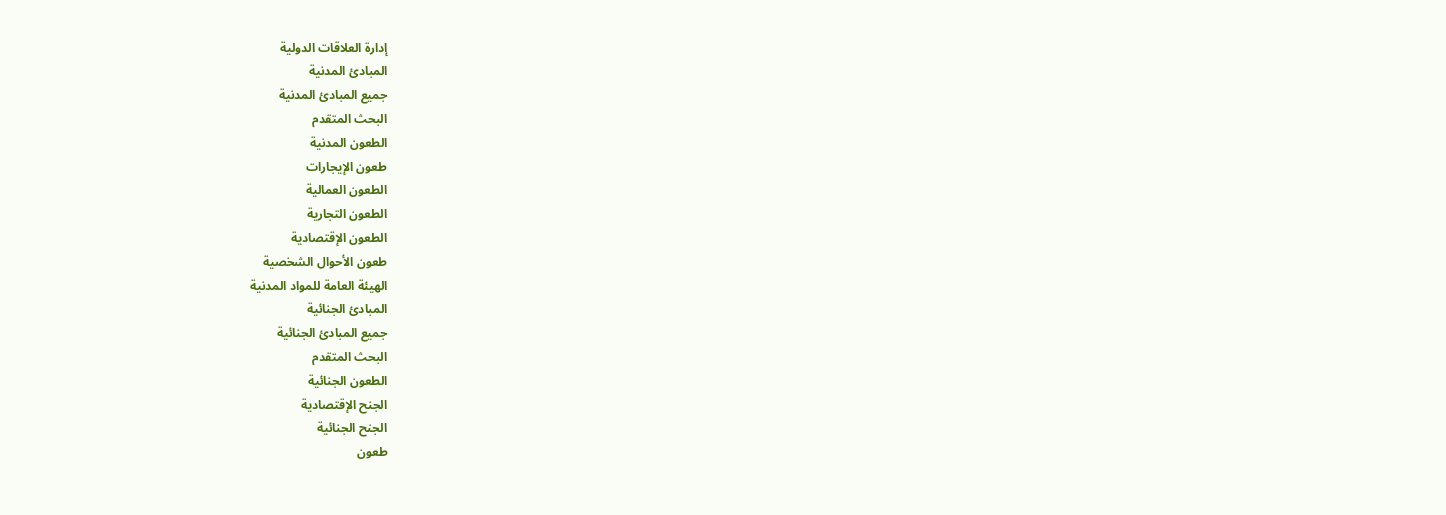إدارة العلاقات الدولية
المبادئ المدنية
جميع المبادئ المدنية
البحث المتقدم
الطعون المدنية
طعون الإيجارات
الطعون العمالية
الطعون التجارية
الطعون الإقتصادية
طعون الأحوال الشخصية
الهيئة العامة للمواد المدنية
المبادئ الجنائية
جميع المبادئ الجنائية
البحث المتقدم
الطعون الجنائية
الجنح الإقتصادية
الجنح الجنائية
طعون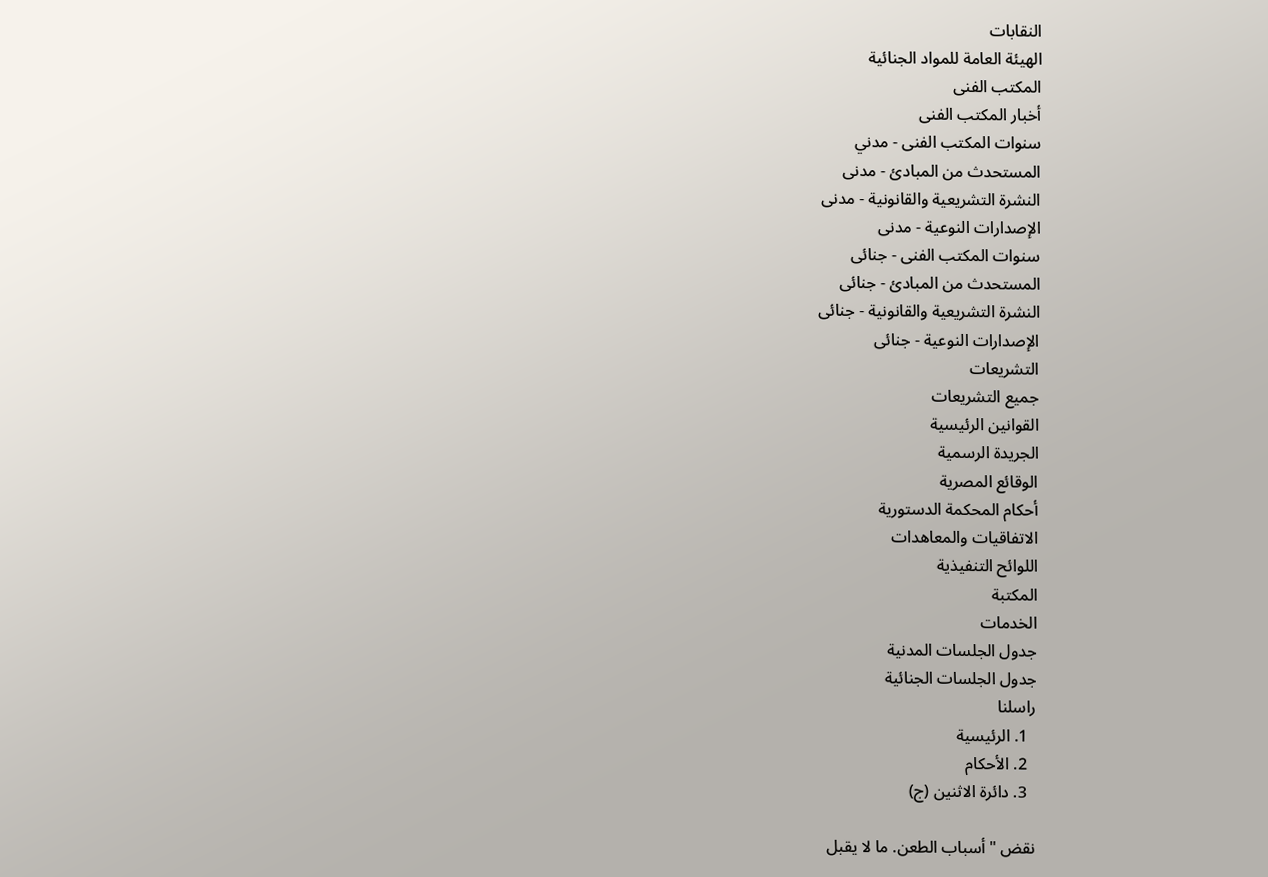النقابات
الهيئة العامة للمواد الجنائية
المكتب الفنى
أخبار المكتب الفنى
سنوات المكتب الفنى - مدني
المستحدث من المبادئ - مدنى
النشرة التشريعية والقانونية - مدنى
الإصدارات النوعية - مدنى
سنوات المكتب الفنى - جنائى
المستحدث من المبادئ - جنائى
النشرة التشريعية والقانونية - جنائى
الإصدارات النوعية - جنائى
التشريعات
جميع التشريعات
القوانين الرئيسية
الجريدة الرسمية
الوقائع المصرية
أحكام المحكمة الدستورية
الاتفاقيات والمعاهدات
اللوائح التنفيذية
المكتبة
الخدمات
جدول الجلسات المدنية
جدول الجلسات الجنائية
راسلنا
  1. الرئيسية
  2. الأحكام
  3. دائرة الاثنين (ج)

نقض "أسباب الطعن. ما لا يقبل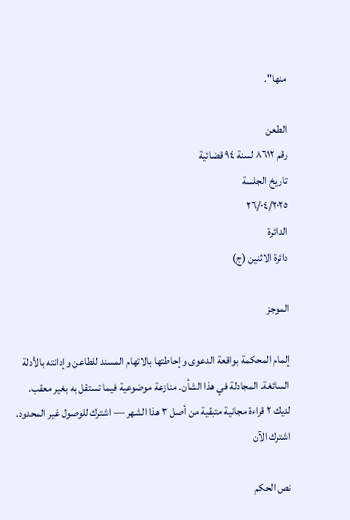منها".

الطعن
رقم ۸٦۱۲ لسنة ۹٤ قضائية
تاريخ الجلسة
۲۰۲٥/۰٤/۲٦
الدائرة
دائرة الاثنين (ج)

الموجز

إلمام المحكمة بواقعة الدعوى وإحاطتها بالاتهام المسند للطاعن وإدانته بالأدلة السائغة. المجادلة في هذا الشأن. منازعة موضوعية فيما تستقل به بغير معقب.
لديك ۲ قراءة مجانية متبقية من أصل ۳ هذا الشهر — اشترك للوصول غير المحدود. اشترك الآن

نص الحكم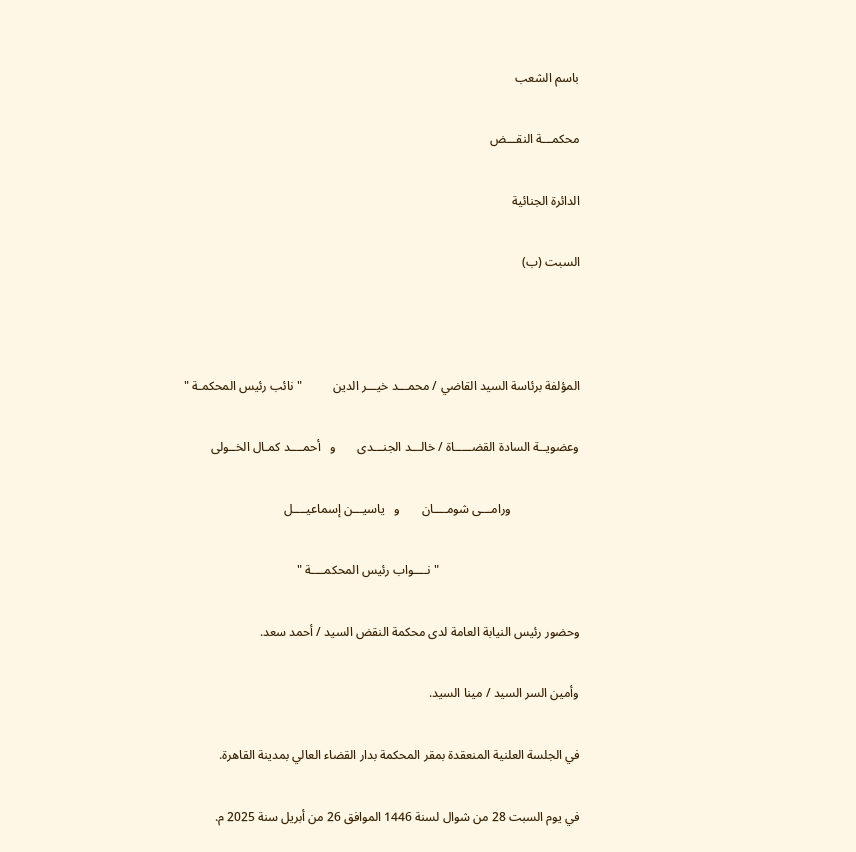باسم الشعب

محكمـــة النقـــض

الدائرة الجنائية

السبت (ب)



المؤلفة برئاسة السيد القاضي / محمـــد خيـــر الدين          " نائب رئيس المحكمـة "

وعضويــة السادة القضـــــاة / خالـــد الجنـــدى       و   أحمــــد كمـال الخــولى

                      ورامـــى شومــــان       و   ياسيـــن إسماعيــــل

                                             " نــــواب رئيس المحكمــــة "

وحضور رئيس النيابة العامة لدى محكمة النقض السيد / أحمد سعد.

وأمين السر السيد / مينا السيد.

في الجلسة العلنية المنعقدة بمقر المحكمة بدار القضاء العالي بمدينة القاهرة.

في يوم السبت 28 من شوال لسنة 1446 الموافق 26 من أبريل سنة 2025 م.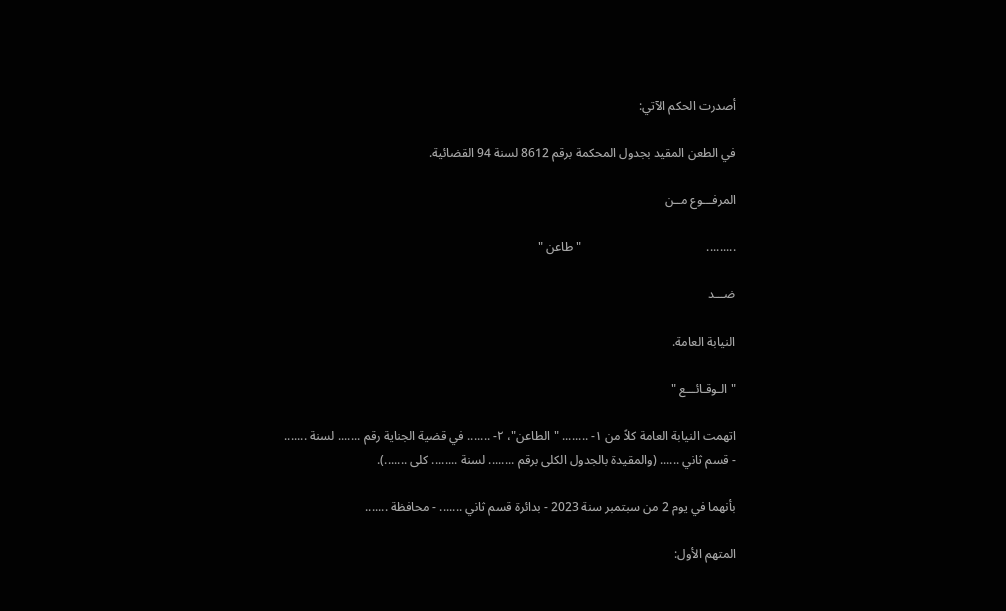أصدرت الحكم الآتي:

في الطعن المقيد بجدول المحكمة برقم 8612 لسنة 94 القضائية.

المرفـــوع مــن

.........                                        " طاعن "

ضـــد

النيابة العامة.

"الـوقـائـــع "

اتهمت النيابة العامة كلاً من ۱- ........ "الطاعن"، ٢- ....... في قضية الجناية رقم ....... لسنة ....... - قسم ثاني ...... (والمقيدة بالجدول الكلى برقم ........ لسنة ........ كلى .......).

بأنهما في يوم 2 من سبتمبر سنة 2023 - بدائرة قسم ثاني ....... - محافظة .......

المتهم الأول: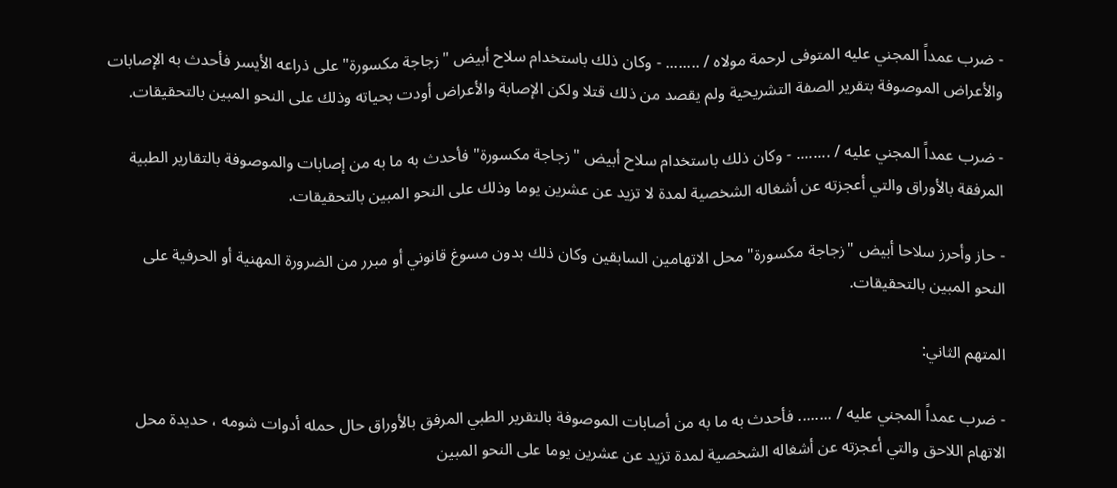- ضرب عمداً المجني عليه المتوفى لرحمة مولاه / ........ - وكان ذلك باستخدام سلاح أبيض "زجاجة مكسورة" على ذراعه الأيسر فأحدث به الإصابات والأعراض الموصوفة بتقرير الصفة التشريحية ولم يقصد من ذلك قتلا ولكن الإصابة والأعراض أودت بحياته وذلك على النحو المبين بالتحقيقات.

- ضرب عمداً المجني عليه / ........ - وكان ذلك باستخدام سلاح أبيض "زجاجة مكسورة" فأحدث به ما به من إصابات والموصوفة بالتقارير الطبية المرفقة بالأوراق والتي أعجزته عن أشغاله الشخصية لمدة لا تزيد عن عشرين يوما وذلك على النحو المبين بالتحقيقات.

- حاز وأحرز سلاحا أبيض "زجاجة مكسورة" محل الاتهامين السابقين وكان ذلك بدون مسوغ قانوني أو مبرر من الضرورة المهنية أو الحرفية على النحو المبين بالتحقيقات.

المتهم الثاني:

- ضرب عمداً المجني عليه / ........ فأحدث به ما به من أصابات الموصوفة بالتقرير الطبي المرفق بالأوراق حال حمله أدوات شومه ، حديدة محل الاتهام اللاحق والتي أعجزته عن أشغاله الشخصية لمدة تزيد عن عشرين يوما على النحو المبين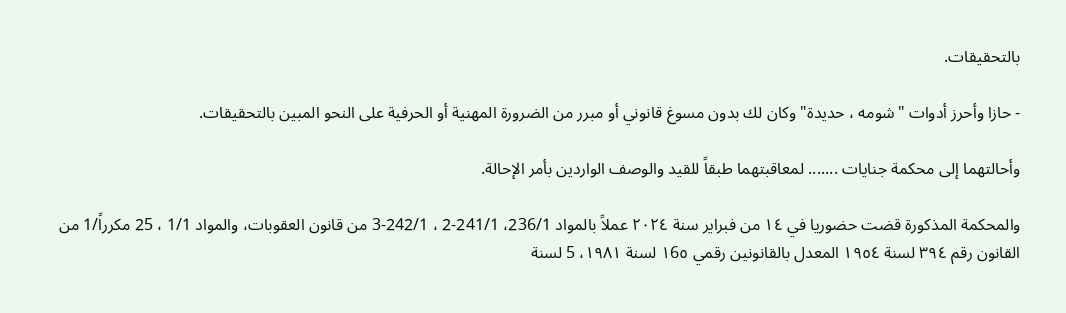بالتحقيقات.

- حازا وأحرز أدوات "شومه ، حديدة" وكان لك بدون مسوغ قانوني أو مبرر من الضرورة المهنية أو الحرفية على النحو المبين بالتحقيقات.

وأحالتهما إلى محكمة جنايات ....... لمعاقبتهما طبقاً للقيد والوصف الواردين بأمر الإحالة.

والمحكمة المذكورة قضت حضوريا في ١٤ من فبراير سنة ٢٠٢٤ عملاً بالمواد 236/1، 241/1-2 ، 242/1-3 من قانون العقوبات، والمواد 1/1 ، 25 مكرراً/1 من القانون رقم ٣٩٤ لسنة ١٩٥٤ المعدل بالقانونين رقمي ١6٥ لسنة ۱۹۸١، 5 لسنة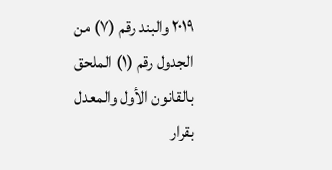۲۰۱۹ والبند رقم (۷) من الجدول رقم (۱) الملحق بالقانون الأول والمعدل بقرار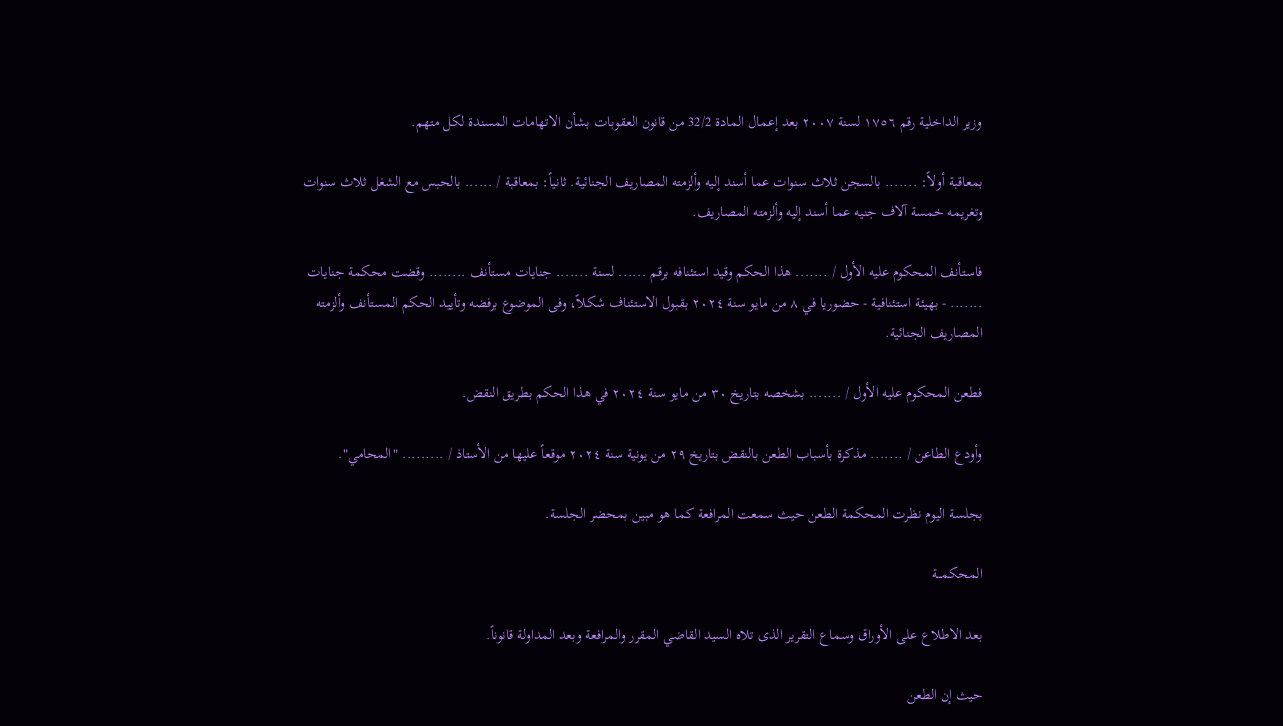وزير الداخلية رقم ١٧٥٦ لسنة ٢٠٠٧ بعد إعمال المادة 32/2 من قانون العقوبات بشأن الاتهامات المسندة لكل متهم.

بمعاقبة أولاً: ....... بالسجن ثلاث سنوات عما أسند إليه وألزمته المصاريف الجنائية. ثانياً: بمعاقبة / ...... بالحبس مع الشغل ثلاث سنوات وتغريمه خمسة آلاف جنيه عما أسند إليه وألزمته المصاريف.

فاستأنف المحكوم عليه الأول / ....... هذا الحكم وقيد استئنافه برقم ...... لسنة ....... جنايات مستأنف ........ وقضت محكمة جنايات ....... - بهيئة استئنافية - حضوريا في ٨ من مايو سنة ٢٠٢٤ بقبول الاستئناف شكلاً، وفى الموضوع برفضه وتأييد الحكم المستأنف وألزمته المصاريف الجنائية.

فطعن المحكوم عليه الأول / ....... بشخصه بتاريخ ٣٠ من مايو سنة ٢٠٢٤ في هذا الحكم بطريق النقض.

وأودع الطاعن / ....... مذكرة بأسباب الطعن بالنقض بتاريخ ٢٩ من يونية سنة ٢٠٢٤ موقعاً عليها من الأستاذ / ......... "المحامي".

بجلسة اليوم نظرت المحكمة الطعن حيث سمعت المرافعة كما هو مبين بمحضر الجلسة.

المحكمـــة

بعد الاطلاع على الأوراق وسماع التقرير الذى تلاه السيد القاضي المقرر والمرافعة وبعد المداولة قانوناً.

حيث إن الطعن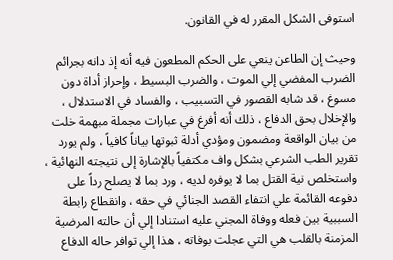استوفى الشكل المقرر له في القانون.

وحيث إن الطاعن ينعي على الحكم المطعون فيه أنه إذ دانه بجرائم الضرب المفضي إلي الموت ، والضرب البسيط ، وإحراز أداة دون مسوغ ، قد شابه القصور في التسبيب ، والفساد في الاستدلال ، والإخلال بحق الدفاع ، ذلك أنه أفرغ في عبارات مجملة مبهمة خلت من بيان الواقعة ومضمون ومؤدي أدلة ثبوتها بياناً كافياً ، ولم يورد تقرير الطب الشرعي بشكل واف مكتفياً بالإشارة إلى نتيجته النهائية ، واستخلص نية القتل بما لا يوفره لديه ، ورد بما لا يصلح رداً على دفوعه القائمة علي انتفاء القصد الجنائي في حقه ، وانقطاع رابطة السببية بين فعله ووفاة المجني عليه استنادا إلي أن حالته المرضية المزمنة بالقلب هي التي عجلت بوفاته ، هذا إلي توافر حاله الدفاع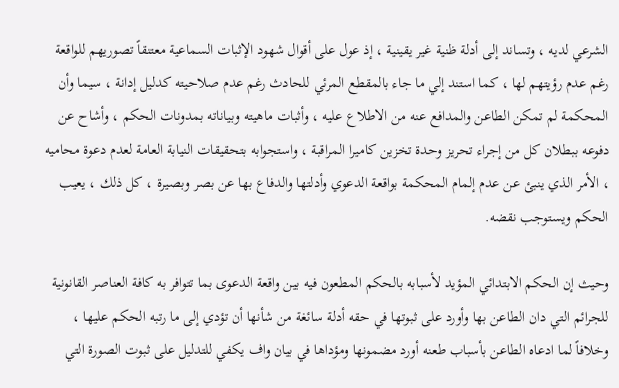الشرعي لديه ، وتساند إلى أدلة ظنية غير يقينية ، إذ عول على أقوال شهود الإثبات السماعية معتنقاً تصوريهم للواقعة رغم عدم رؤيتهم لها ، كما استند إلي ما جاء بالمقطع المرئي للحادث رغم عدم صلاحيته كدليل إدانة ، سيما وأن المحكمة لم تمكن الطاعن والمدافع عنه من الاطلاع عليه ، وأثبات ماهيته وبياناته بمدونات الحكم ، وأشاح عن دفوعه ببطلان كل من إجراء تحريز وحدة تخزين كاميرا المراقبة ، واستجوابه بتحقيقات النيابة العامة لعدم دعوة محاميه ، الأمر الذي ينبئ عن عدم إلمام المحكمة بواقعة الدعوي وأدلتها والدفاع بها عن بصر وبصيرة ، كل ذلك ، يعيب الحكم ويستوجب نقضه.

وحيث إن الحكم الابتدائي المؤيد لأسبابه بالحكم المطعون فيه بين واقعة الدعوى بما تتوافر به كافة العناصر القانونية للجرائم التي دان الطاعن بها وأورد على ثبوتها في حقه أدلة سائغة من شأنها أن تؤدي إلى ما رتبه الحكم عليها ، وخلافاً لما ادعاه الطاعن بأسباب طعنه أورد مضمونها ومؤداها في بيان واف يكفي للتدليل على ثبوت الصورة التي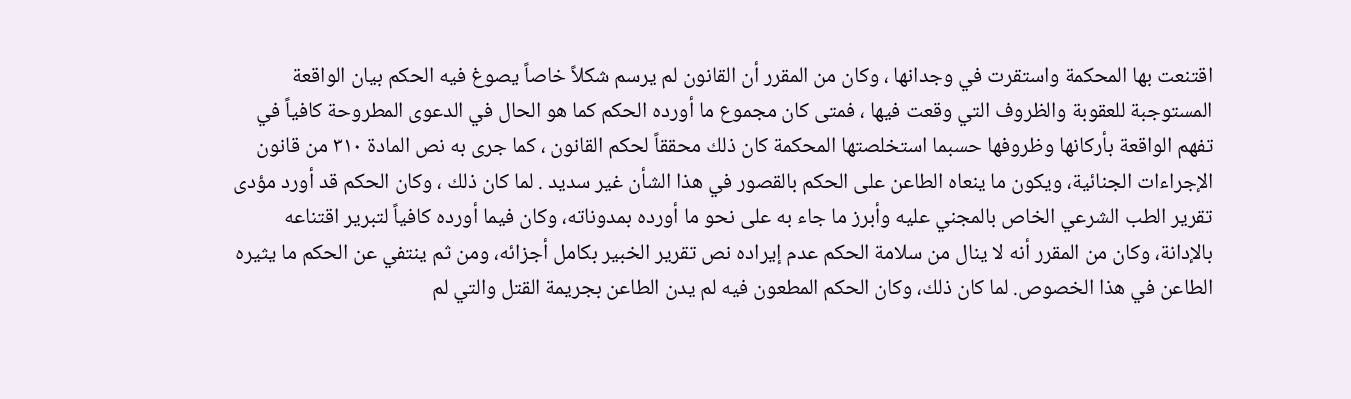اقتنعت بها المحكمة واستقرت في وجدانها ، وكان من المقرر أن القانون لم يرسم شكلاً خاصاً يصوغ فيه الحكم بيان الواقعة المستوجبة للعقوبة والظروف التي وقعت فيها ، فمتى كان مجموع ما أورده الحكم كما هو الحال في الدعوى المطروحة كافياً في تفهم الواقعة بأركانها وظروفها حسبما استخلصتها المحكمة كان ذلك محققاً لحكم القانون ، كما جرى به نص المادة ۳۱۰ من قانون الإجراءات الجنائية، ويكون ما ينعاه الطاعن على الحكم بالقصور في هذا الشأن غير سديد . لما كان ذلك ، وكان الحكم قد أورد مؤدى تقرير الطب الشرعي الخاص بالمجني عليه وأبرز ما جاء به على نحو ما أورده بمدوناته، وكان فيما أورده كافياً لتبرير اقتناعه بالإدانة، وكان من المقرر أنه لا ينال من سلامة الحكم عدم إيراده نص تقرير الخبير بكامل أجزائه، ومن ثم ينتفي عن الحكم ما يثيره الطاعن في هذا الخصوص. لما كان ذلك، وكان الحكم المطعون فيه لم يدن الطاعن بجريمة القتل والتي لم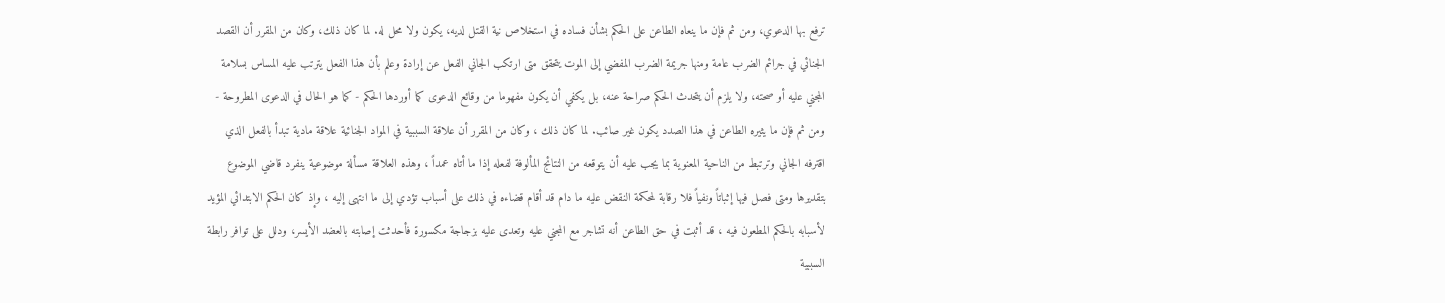ترفع بها الدعوي، ومن ثم فإن ما ينعاه الطاعن على الحكم بشأن فساده في استخلاص نية القتل لديه، يكون ولا محل له. لما كان ذلك، وكان من المقرر أن القصد الجنائي في جرائم الضرب عامة ومنها جريمة الضرب المفضي إلى الموت يتحقق متى ارتكب الجاني الفعل عن إرادة وعلم بأن هذا الفعل يترتب عليه المساس بسلامة المجني عليه أو صحته، ولا يلزم أن يتحدث الحكم صراحة عنه، بل يكفي أن يكون مفهوما من وقائع الدعوى كما أوردها الحكم - كما هو الحال في الدعوى المطروحة - ومن ثم فإن ما يثيره الطاعن في هذا الصدد يكون غير صائب. لما كان ذلك ، وكان من المقرر أن علاقة السببية في المواد الجنائية علاقة مادية تبدأ بالفعل الذي اقترفه الجاني وترتبط من الناحية المعنوية بما يجب عليه أن يتوقعه من النتائج المألوفة لفعله إذا ما أتاه عمداً ، وهذه العلاقة مسألة موضوعية ينفرد قاضي الموضوع بتقديرها ومتى فصل فيها إثباتاً ونفياً فلا رقابة لمحكمة النقض عليه ما دام قد أقام قضاءه في ذلك على أسباب تؤدي إلى ما انتهى إليه ، وإذ كان الحكم الابتدائي المؤيد لأسبابه بالحكم المطعون فيه ، قد أثبت في حق الطاعن أنه تشاجر مع المجني عليه وتعدى عليه بزجاجة مكسورة فأحدثت إصابته بالعضد الأيسر، ودلل على توافر رابطة السببية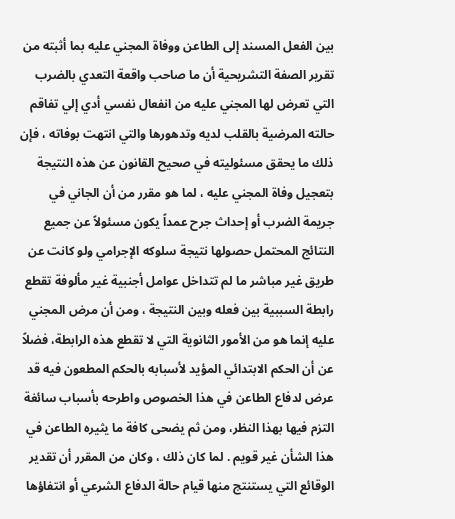بين الفعل المسند إلى الطاعن ووفاة المجني عليه بما أثبته من تقرير الصفة التشريحية أن ما صاحب واقعة التعدي بالضرب التي تعرض لها المجني عليه من انفعال نفسي أدي إلي تفاقم حالته المرضية بالقلب لديه وتدهورها والتي انتهت بوفاته ، فإن ذلك ما يحقق مسئوليته في صحيح القانون عن هذه النتيجة بتعجيل وفاة المجني عليه ، لما هو مقرر من أن الجاني في جريمة الضرب أو إحداث جرح عمداً يكون مسئولاً عن جميع النتائج المحتمل حصولها نتيجة سلوكه الإجرامي ولو كانت عن طريق غير مباشر ما لم تتداخل عوامل أجنبية غير مألوفة تقطع رابطة السببية بين فعله وبين النتيجة ، ومن أن مرض المجني عليه إنما هو من الأمور الثانوية التي لا تقطع هذه الرابطة، فضلاً عن أن الحكم الابتدائي المؤيد لأسبابه بالحكم المطعون فيه قد عرض لدفاع الطاعن في هذا الخصوص واطرحه بأسباب سائغة التزم فيها بهذا النظر، ومن ثم يضحى كافة ما يثيره الطاعن في هذا الشأن غير قويم . لما كان ذلك ، وكان من المقرر أن تقدير الوقائع التي يستنتج منها قيام حالة الدفاع الشرعي أو انتفاؤها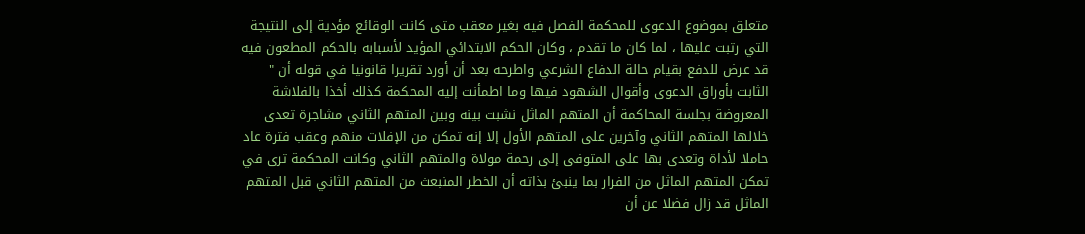متعلق بموضوع الدعوى للمحكمة الفصل فيه بغير معقب متى كانت الوقائع مؤدية إلى النتيجة التي رتبت عليها ، لما كان ما تقدم ، وكان الحكم الابتدائي المؤيد لأسبابه بالحكم المطعون فيه قد عرض للدفع بقيام حالة الدفاع الشرعي واطرحه بعد أن أورد تقريرا قانونيا في قوله أن " الثابت بأوراق الدعوى وأقوال الشهود فيها وما اطمأنت إليه المحكمة كذلك أخذا بالفلاشة المعروضة بجلسة المحاكمة أن المتهم الماثل نشبت بينه وبين المتهم الثاني مشاجرة تعدى خلالها المتهم الثاني وآخرين على المتهم الأول إلا إنه تمكن من الإفلات منهم وعقب فترة عاد حاملا لأداة وتعدى بها على المتوفى إلى رحمة مولاة والمتهم الثاني وكانت المحكمة ترى في تمكن المتهم الماثل من الفرار بما ينبئ بذاته أن الخطر المنبعث من المتهم الثاني قبل المتهم الماثل قد زال فضلا عن أن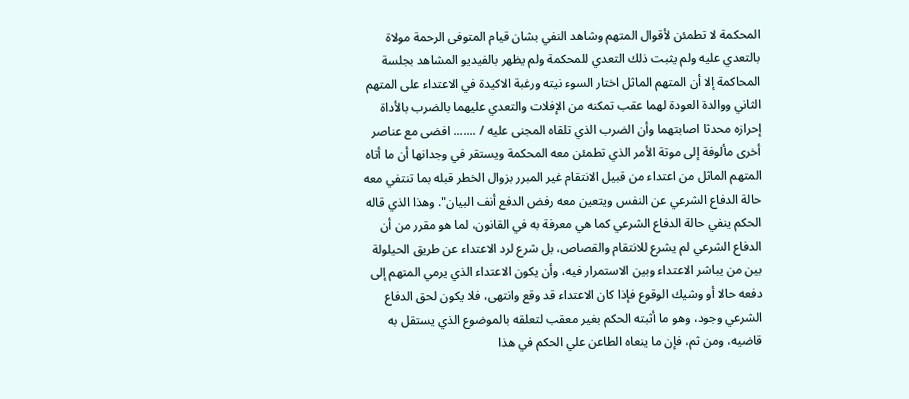المحكمة لا تطمئن لأقوال المتهم وشاهد النفي بشان قيام المتوفى الرحمة مولاة بالتعدي عليه ولم يثبت ذلك التعدي للمحكمة ولم يظهر بالفيديو المشاهد بجلسة المحاكمة إلا أن المتهم الماثل اختار السوء نيته ورغبة الاكيدة في الاعتداء على المتهم الثاني ووالدة العودة لهما عقب تمكنه من الإفلات والتعدي عليهما بالضرب بالأداة إحرازه محدثا اصابتهما وأن الضرب الذي تلقاه المجنى عليه / ....... افضى مع عناصر أخرى مألوفة إلى موتة الأمر الذي تطمئن معه المحكمة ويستقر في وجدانها أن ما أتاه المتهم الماثل من اعتداء من قبيل الانتقام غير المبرر بزوال الخطر قبله بما تنتفي معه حالة الدفاع الشرعي عن النفس ويتعين معه رفض الدفع أنف البيان". وهذا الذي قاله الحكم ينفي حالة الدفاع الشرعي كما هي معرفة به في القانون، لما هو مقرر من أن الدفاع الشرعي لم يشرع للانتقام والقصاص، بل شرع لرد الاعتداء عن طريق الحيلولة بين من يباشر الاعتداء وبين الاستمرار فيه، وأن يكون الاعتداء الذي يرمي المتهم إلى دفعه حالا أو وشيك الوقوع فإذا كان الاعتداء قد وقع وانتهى، فلا يكون لحق الدفاع الشرعي وجود، وهو ما أثبته الحكم بغير معقب لتعلقه بالموضوع الذي يستقل به قاضيه، ومن ثم، فإن ما ينعاه الطاعن علي الحكم في هذا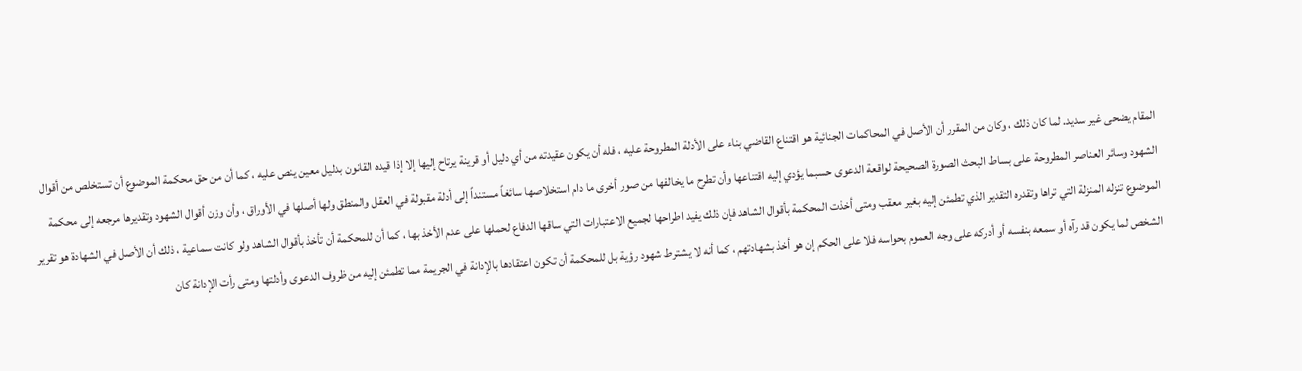المقام يضحى غير سديد. لما كان ذلك ، وكان من المقرر أن الأصل في المحاكمات الجنائية هو اقتناع القاضي بناء على الأدلة المطروحة عليه ، فله أن يكون عقيدته من أي دليل أو قرينة يرتاح إليها إلا إذا قيده القانون بدليل معين ينص عليه ، كما أن من حق محكمة الموضوع أن تستخلص من أقوال الشهود وسائر العناصر المطروحة على بساط البحث الصورة الصحيحة لواقعة الدعوى حسبما يؤدي إليه اقتناعها وأن تطرح ما يخالفها من صور أخرى ما دام استخلاصها سائغاً مستنداً إلى أدلة مقبولة في العقل والمنطق ولها أصلها في الأوراق ، وأن وزن أقوال الشهود وتقديرها مرجعه إلى محكمة الموضوع تنزله المنزلة التي تراها وتقدره التقدير الذي تطمئن إليه بغير معقب ومتى أخذت المحكمة بأقوال الشاهد فإن ذلك يفيد اطراحها لجميع الاعتبارات التي ساقها الدفاع لحملها على عدم الأخذ بها ، كما أن للمحكمة أن تأخذ بأقوال الشاهد ولو كانت سماعية ، ذلك أن الأصل في الشهادة هو تقرير الشخص لما يكون قد رآه أو سمعه بنفسه أو أدركه على وجه العموم بحواسه فلا على الحكم إن هو أخذ بشهادتهم ، كما أنه لا يشترط شهود رؤية بل للمحكمة أن تكون اعتقادها بالإدانة في الجريمة مما تطمئن إليه من ظروف الدعوى وأدلتها ومتى رأت الإدانة كان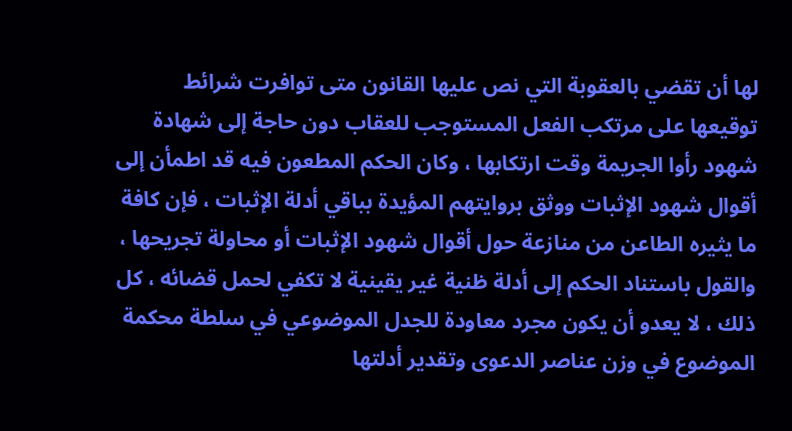لها أن تقضي بالعقوبة التي نص عليها القانون متى توافرت شرائط توقيعها على مرتكب الفعل المستوجب للعقاب دون حاجة إلى شهادة شهود رأوا الجريمة وقت ارتكابها ، وكان الحكم المطعون فيه قد اطمأن إلى أقوال شهود الإثبات ووثق بروايتهم المؤيدة بباقي أدلة الإثبات ، فإن كافة ما يثيره الطاعن من منازعة حول أقوال شهود الإثبات أو محاولة تجريحها ، والقول باستناد الحكم إلى أدلة ظنية غير يقينية لا تكفي لحمل قضائه ، كل ذلك ، لا يعدو أن يكون مجرد معاودة للجدل الموضوعي في سلطة محكمة الموضوع في وزن عناصر الدعوى وتقدير أدلتها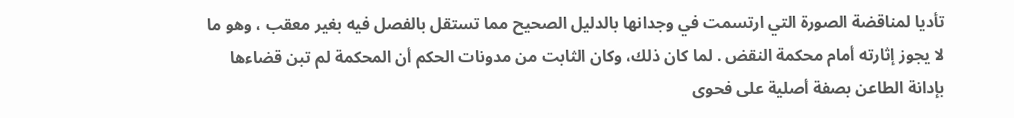تأديا لمناقضة الصورة التي ارتسمت في وجدانها بالدليل الصحيح مما تستقل بالفصل فيه بغير معقب ، وهو ما لا يجوز إثارته أمام محكمة النقض . لما كان ذلك، وكان الثابت من مدونات الحكم أن المحكمة لم تبن قضاءها بإدانة الطاعن بصفة أصلية على فحوى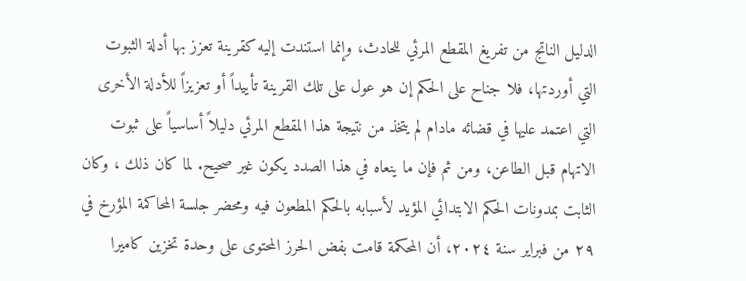الدليل الناتج من تفريغ المقطع المرئي للحادث، وإنما استندت إليه كقرينة تعزز بها أدلة الثبوت التي أوردتها، فلا جناح على الحكم إن هو عول على تلك القرينة تأييداً أو تعزيزاً للأدلة الأخرى التي اعتمد عليها في قضائه مادام لم يتخذ من نتيجة هذا المقطع المرئي دليلاً أساسياً على ثبوت الاتهام قبل الطاعن، ومن ثم فإن ما ينعاه في هذا الصدد يكون غير صحيح. لما كان ذلك ، وكان الثابت بمدونات الحكم الابتدائي المؤيد لأسبابه بالحكم المطعون فيه ومحضر جلسة المحاكمة المؤرخ في ۲۹ من فبراير سنة ٢٠٢٤، أن المحكمة قامت بفض الحرز المحتوى على وحدة تخزين كاميرا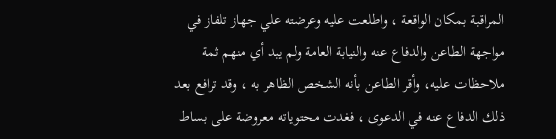المراقبة بمكان الواقعة ، واطلعت عليه وعرضته علي جهاز تلفاز في مواجهة الطاعن والدفاع عنه والنيابة العامة ولم يبد أي منهم ثمة ملاحظات عليه، وأقر الطاعن بأنه الشخص الظاهر به ، وقد ترافع بعد ذلك الدفاع عنه في الدعوى ، فغدت محتوياته معروضة على بساط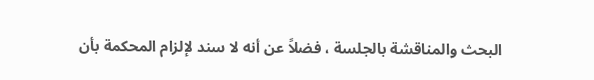البحث والمناقشة بالجلسة ، فضلاً عن أنه لا سند لإلزام المحكمة بأن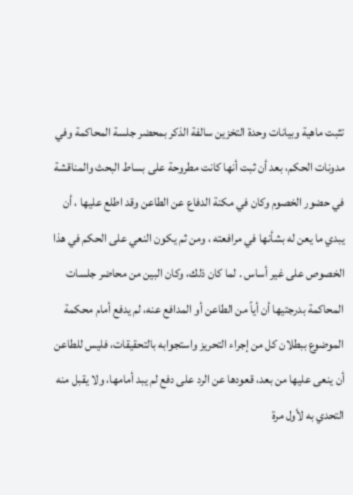تثبت ماهية وبيانات وحدة التخزين سالفة الذكر بمحضر جلسة المحاكمة وفي مدونات الحكم، بعد أن ثبت أنها كانت مطروحة على بساط البحث والمناقشة في حضور الخصوم وكان في مكنة الدفاع عن الطاعن وقد اطلع عليها ، أن يبدي ما يعن له بشأنها في مرافعته ، ومن ثم يكون النعي على الحكم في هذا الخصوص على غير أساس . لما كان ذلك، وكان البين من محاضر جلسات المحاكمة بدرجتيها أن أياً من الطاعن أو المدافع عنه، لم يدفع أمام محكمة الموضوع ببطلان كل من إجراء التحريز واستجوابه بالتحقيقات، فليس للطاعن أن ينعى عليها من بعد، قعودها عن الرد على دفع لم يبد أمامها، ولا يقبل منه التحدي به لأول مرة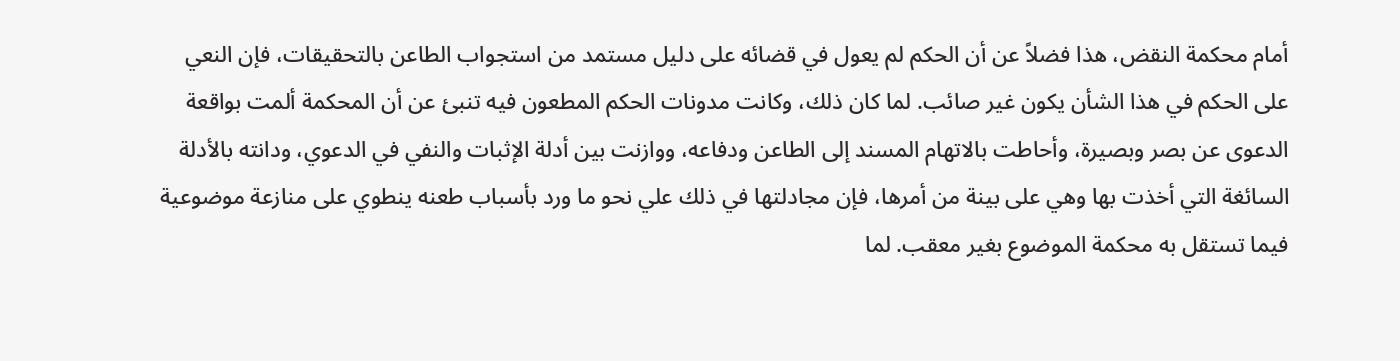أمام محكمة النقض، هذا فضلاً عن أن الحكم لم يعول في قضائه على دليل مستمد من استجواب الطاعن بالتحقيقات، فإن النعي على الحكم في هذا الشأن يكون غير صائب. لما كان ذلك، وكانت مدونات الحكم المطعون فيه تنبئ عن أن المحكمة ألمت بواقعة الدعوى عن بصر وبصيرة، وأحاطت بالاتهام المسند إلى الطاعن ودفاعه، ووازنت بين أدلة الإثبات والنفي في الدعوي، ودانته بالأدلة السائغة التي أخذت بها وهي على بينة من أمرها، فإن مجادلتها في ذلك علي نحو ما ورد بأسباب طعنه ينطوي على منازعة موضوعية فيما تستقل به محكمة الموضوع بغير معقب. لما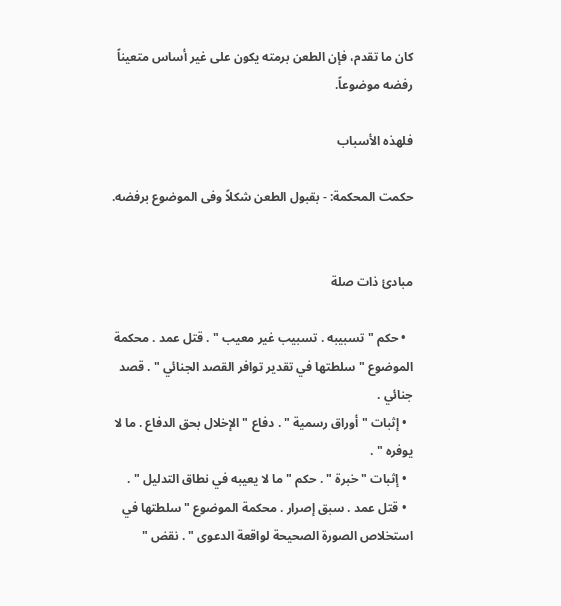كان ما تقدم، فإن الطعن برمته يكون على غير أساس متعيناً رفضه موضوعاً.

فلهذه الأسباب

حكمت المحكمة: - بقبول الطعن شكلاً وفى الموضوع برفضه.


مبادئ ذات صلة

  • حكم " تسبيبه . تسبيب غير معيب " . قتل عمد . محكمة الموضوع " سلطتها في تقدير توافر القصد الجنائي " . قصد جنائي .
  • إثبات " أوراق رسمية " . دفاع " الإخلال بحق الدفاع . ما لا يوفره " .
  • إثبات " خبرة " . حكم " ما لا يعيبه في نطاق التدليل " .
  • قتل عمد . سبق إصرار . محكمة الموضوع " سلطتها في استخلاص الصورة الصحيحة لواقعة الدعوى " . نقض "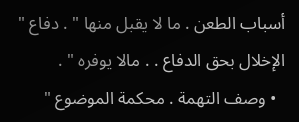أسباب الطعن . ما لا يقبل منها " . دفاع " الإخلال بحق الدفاع . . مالا يوفره " .
  • وصف التهمة . محكمة الموضوع "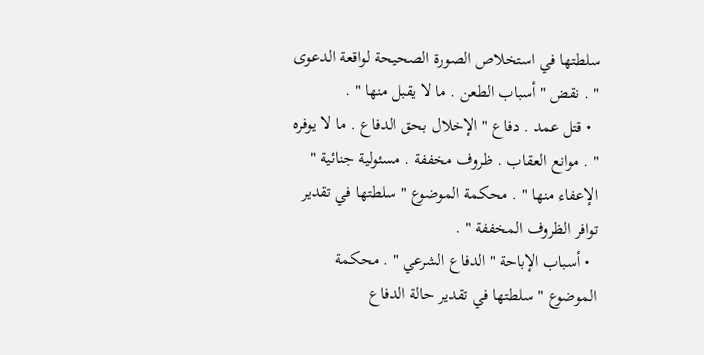سلطتها في استخلاص الصورة الصحيحة لواقعة الدعوى " . نقض " أسباب الطعن . ما لا يقبل منها " .
  • قتل عمد . دفاع " الإخلال بحق الدفاع . ما لا يوفره " . موانع العقاب . ظروف مخففة . مسئولية جنائية " الإعفاء منها " . محكمة الموضوع " سلطتها في تقدير توافر الظروف المخففة " .
  • أسباب الإباحة " الدفاع الشرعي " . محكمة الموضوع " سلطتها في تقدير حالة الدفاع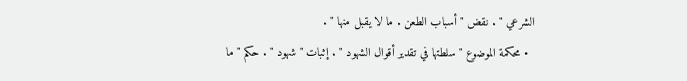الشرعي " . نقض " أسباب الطعن . ما لا يقبل منها " .
  • محكمة الموضوع " سلطتها في تقدير أقوال الشهود " . إثبات " شهود " . حكم " ما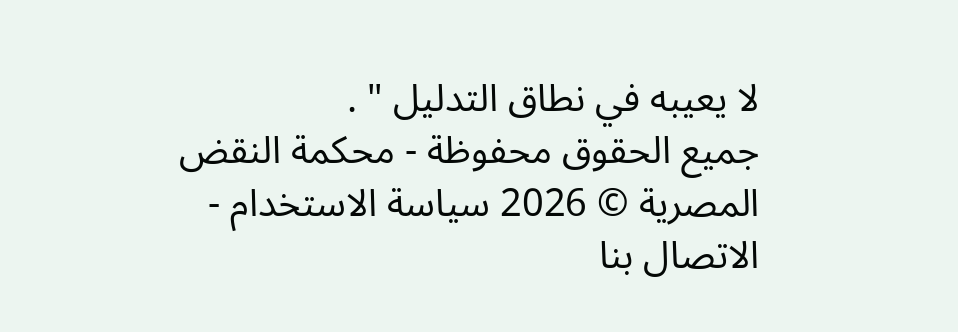لا يعيبه في نطاق التدليل " .
جميع الحقوق محفوظة - محكمة النقض المصرية © 2026 سياسة الاستخدام - الاتصال بنا